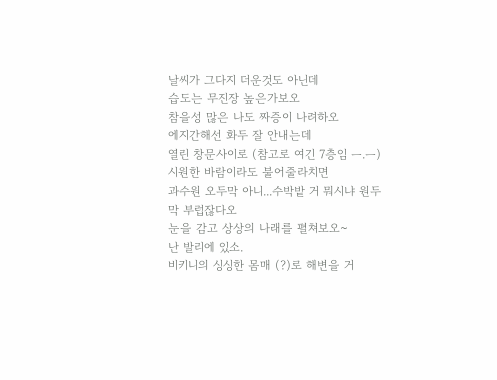날씨가 그다지 더운것도 아닌데
습도는 무진장 높은가보오
참을성 많은 나도 짜증이 나려하오
에지간해선 화두 잘 안내는데
열린 창문사이로 (참고로 여긴 7층임 ㅡ.ㅡ)
시원한 바람이라도 불어줄라치면
과수원 오두막 아니...수박밭 거 뭐시냐 원두막 부럽잖다오
눈을 감고 상상의 나래를 펼쳐보오~
난 발리에 있소.
비키니의 싱싱한 몸매 (?)로 해변을 거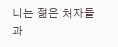니는 젊은 처자들과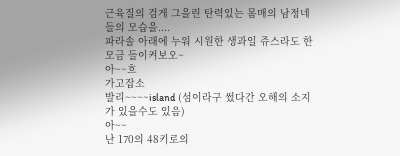근육질의 검게 그을린 탄력있는 몸매의 남정네들의 모습을....
파라솔 아래에 누워 시원한 생과일 쥬스라도 한 모금 들이켜보오~
아~~흐
가고잡소
발리~~~~island (섬이라구 썼다간 오해의 소지가 있을수도 있음)
아~~
난 170의 48키로의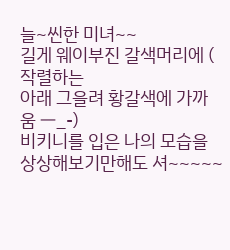늘~씬한 미녀~~
길게 웨이부진 갈색머리에 ( 작렬하는
아래 그을려 황갈색에 가까움 ㅡ_-)
비키니를 입은 나의 모습을 상상해보기만해도 셔~~~~~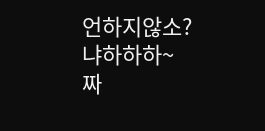언하지않소?
냐하하하~
짜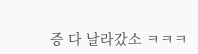증 다 날라갔소 ㅋㅋㅋ